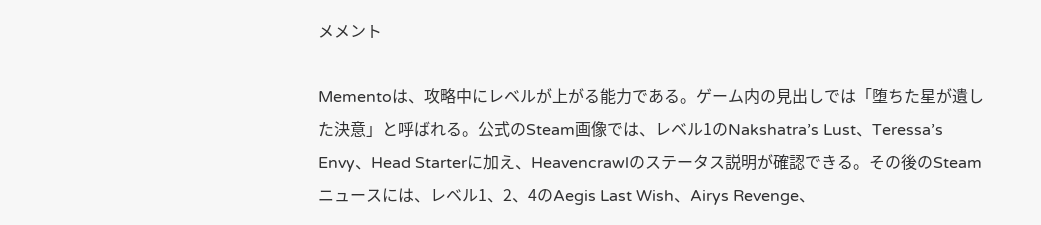メメント

Mementoは、攻略中にレベルが上がる能力である。ゲーム内の見出しでは「堕ちた星が遺した決意」と呼ばれる。公式のSteam画像では、レベル1のNakshatra’s Lust、Teressa’s Envy、Head Starterに加え、Heavencrawlのステータス説明が確認できる。その後のSteamニュースには、レベル1、2、4のAegis Last Wish、Airys Revenge、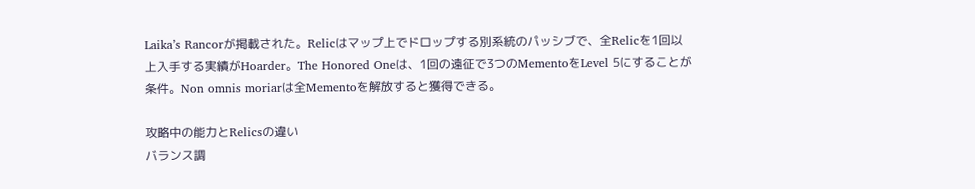Laika’s Rancorが掲載された。Relicはマップ上でドロップする別系統のパッシブで、全Relicを1回以上入手する実績がHoarder。The Honored Oneは、1回の遠征で3つのMementoをLevel 5にすることが条件。Non omnis moriarは全Mementoを解放すると獲得できる。

攻略中の能力とRelicsの違い
バランス調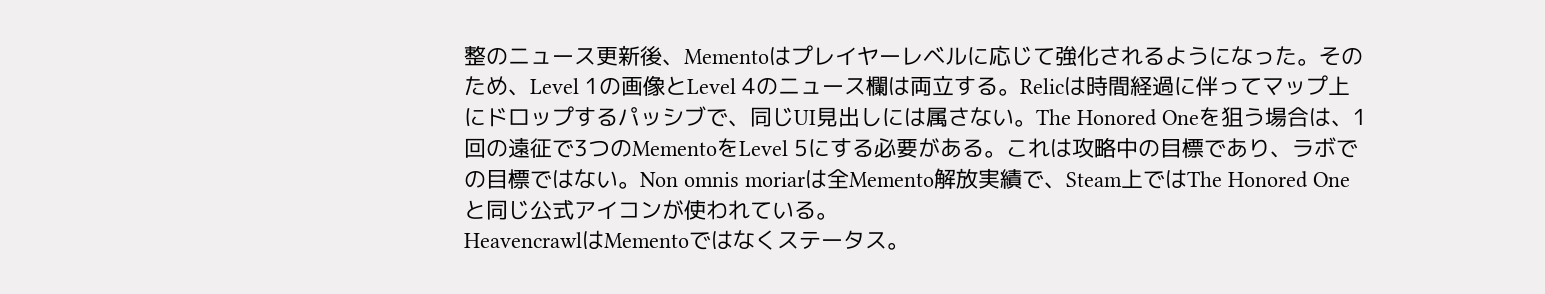整のニュース更新後、Mementoはプレイヤーレベルに応じて強化されるようになった。そのため、Level 1の画像とLevel 4のニュース欄は両立する。Relicは時間経過に伴ってマップ上にドロップするパッシブで、同じUI見出しには属さない。The Honored Oneを狙う場合は、1回の遠征で3つのMementoをLevel 5にする必要がある。これは攻略中の目標であり、ラボでの目標ではない。Non omnis moriarは全Memento解放実績で、Steam上ではThe Honored Oneと同じ公式アイコンが使われている。
HeavencrawlはMementoではなくステータス。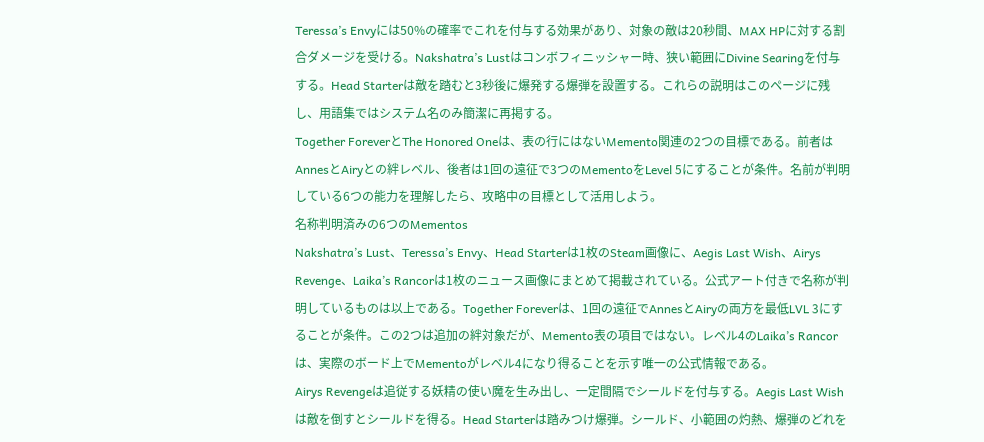Teressa’s Envyには50%の確率でこれを付与する効果があり、対象の敵は20秒間、MAX HPに対する割合ダメージを受ける。Nakshatra’s Lustはコンボフィニッシャー時、狭い範囲にDivine Searingを付与する。Head Starterは敵を踏むと3秒後に爆発する爆弾を設置する。これらの説明はこのページに残し、用語集ではシステム名のみ簡潔に再掲する。
Together ForeverとThe Honored Oneは、表の行にはないMemento関連の2つの目標である。前者はAnnesとAiryとの絆レベル、後者は1回の遠征で3つのMementoをLevel 5にすることが条件。名前が判明している6つの能力を理解したら、攻略中の目標として活用しよう。
名称判明済みの6つのMementos
Nakshatra’s Lust、Teressa’s Envy、Head Starterは1枚のSteam画像に、Aegis Last Wish、Airys Revenge、Laika’s Rancorは1枚のニュース画像にまとめて掲載されている。公式アート付きで名称が判明しているものは以上である。Together Foreverは、1回の遠征でAnnesとAiryの両方を最低LVL 3にすることが条件。この2つは追加の絆対象だが、Memento表の項目ではない。レベル4のLaika’s Rancorは、実際のボード上でMementoがレベル4になり得ることを示す唯一の公式情報である。
Airys Revengeは追従する妖精の使い魔を生み出し、一定間隔でシールドを付与する。Aegis Last Wishは敵を倒すとシールドを得る。Head Starterは踏みつけ爆弾。シールド、小範囲の灼熱、爆弾のどれを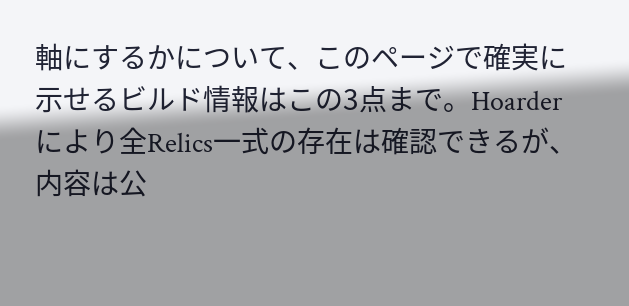軸にするかについて、このページで確実に示せるビルド情報はこの3点まで。Hoarderにより全Relics一式の存在は確認できるが、内容は公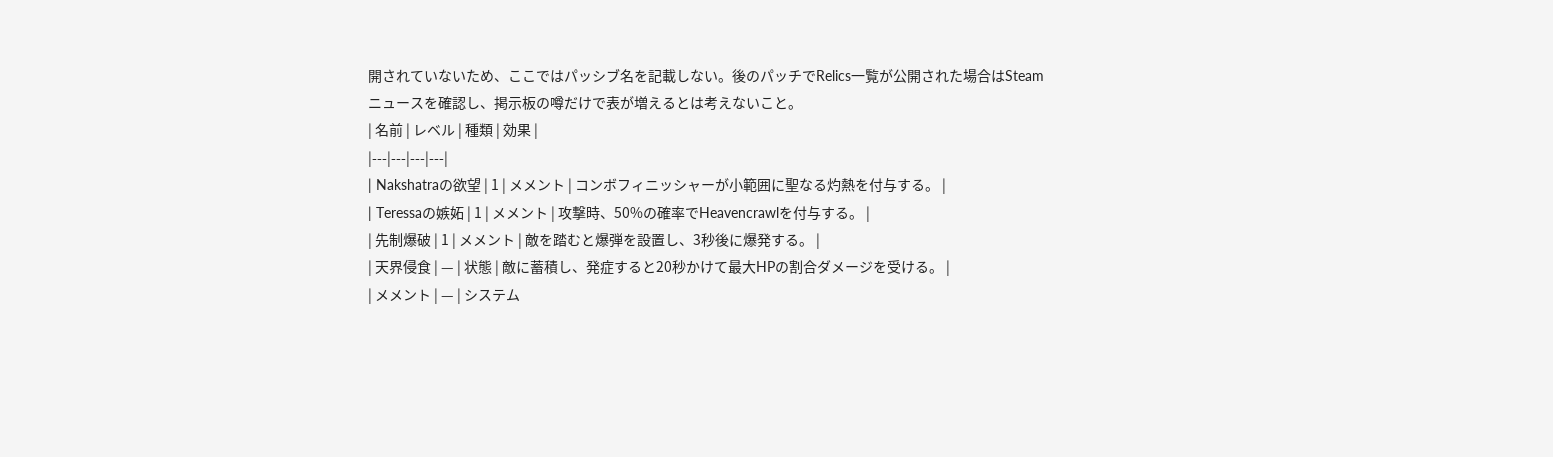開されていないため、ここではパッシブ名を記載しない。後のパッチでRelics一覧が公開された場合はSteamニュースを確認し、掲示板の噂だけで表が増えるとは考えないこと。
| 名前 | レベル | 種類 | 効果 |
|---|---|---|---|
| Nakshatraの欲望 | 1 | メメント | コンボフィニッシャーが小範囲に聖なる灼熱を付与する。 |
| Teressaの嫉妬 | 1 | メメント | 攻撃時、50%の確率でHeavencrawlを付与する。 |
| 先制爆破 | 1 | メメント | 敵を踏むと爆弾を設置し、3秒後に爆発する。 |
| 天界侵食 | — | 状態 | 敵に蓄積し、発症すると20秒かけて最大HPの割合ダメージを受ける。 |
| メメント | — | システム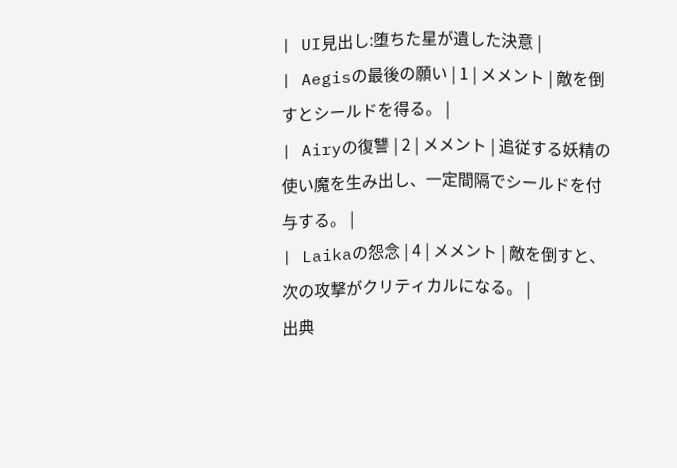| UI見出し:堕ちた星が遺した決意 |
| Aegisの最後の願い | 1 | メメント | 敵を倒すとシールドを得る。 |
| Airyの復讐 | 2 | メメント | 追従する妖精の使い魔を生み出し、一定間隔でシールドを付与する。 |
| Laikaの怨念 | 4 | メメント | 敵を倒すと、次の攻撃がクリティカルになる。 |
出典